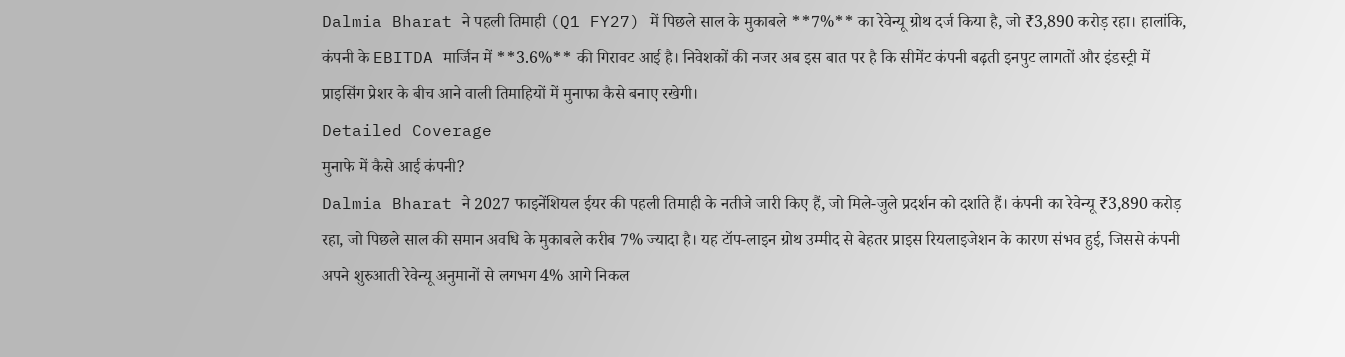Dalmia Bharat ने पहली तिमाही (Q1 FY27) में पिछले साल के मुकाबले **7%** का रेवेन्यू ग्रोथ दर्ज किया है, जो ₹3,890 करोड़ रहा। हालांकि, कंपनी के EBITDA मार्जिन में **3.6%** की गिरावट आई है। निवेशकों की नजर अब इस बात पर है कि सीमेंट कंपनी बढ़ती इनपुट लागतों और इंडस्ट्री में प्राइसिंग प्रेशर के बीच आने वाली तिमाहियों में मुनाफा कैसे बनाए रखेगी।
Detailed Coverage
मुनाफे में कैसे आई कंपनी?
Dalmia Bharat ने 2027 फाइनेंशियल ईयर की पहली तिमाही के नतीजे जारी किए हैं, जो मिले-जुले प्रदर्शन को दर्शाते हैं। कंपनी का रेवेन्यू ₹3,890 करोड़ रहा, जो पिछले साल की समान अवधि के मुकाबले करीब 7% ज्यादा है। यह टॉप-लाइन ग्रोथ उम्मीद से बेहतर प्राइस रियलाइजेशन के कारण संभव हुई, जिससे कंपनी अपने शुरुआती रेवेन्यू अनुमानों से लगभग 4% आगे निकल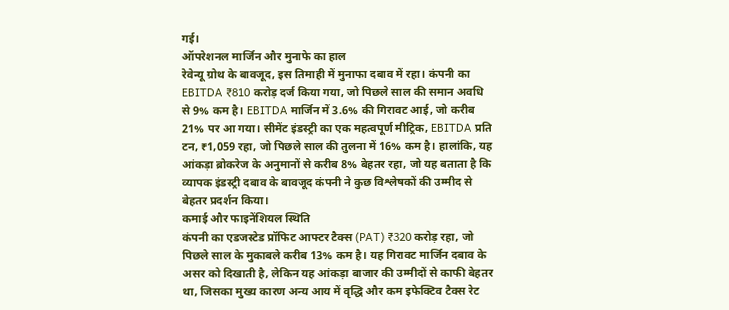गई।
ऑपरेशनल मार्जिन और मुनाफे का हाल
रेवेन्यू ग्रोथ के बावजूद, इस तिमाही में मुनाफा दबाव में रहा। कंपनी का EBITDA ₹810 करोड़ दर्ज किया गया, जो पिछले साल की समान अवधि से 9% कम है। EBITDA मार्जिन में 3.6% की गिरावट आई, जो करीब 21% पर आ गया। सीमेंट इंडस्ट्री का एक महत्वपूर्ण मीट्रिक, EBITDA प्रति टन, ₹1,059 रहा, जो पिछले साल की तुलना में 16% कम है। हालांकि, यह आंकड़ा ब्रोकरेज के अनुमानों से करीब 8% बेहतर रहा, जो यह बताता है कि व्यापक इंडस्ट्री दबाव के बावजूद कंपनी ने कुछ विश्लेषकों की उम्मीद से बेहतर प्रदर्शन किया।
कमाई और फाइनेंशियल स्थिति
कंपनी का एडजस्टेड प्रॉफिट आफ्टर टैक्स (PAT) ₹320 करोड़ रहा, जो पिछले साल के मुकाबले करीब 13% कम है। यह गिरावट मार्जिन दबाव के असर को दिखाती है, लेकिन यह आंकड़ा बाजार की उम्मीदों से काफी बेहतर था, जिसका मुख्य कारण अन्य आय में वृद्धि और कम इफेक्टिव टैक्स रेट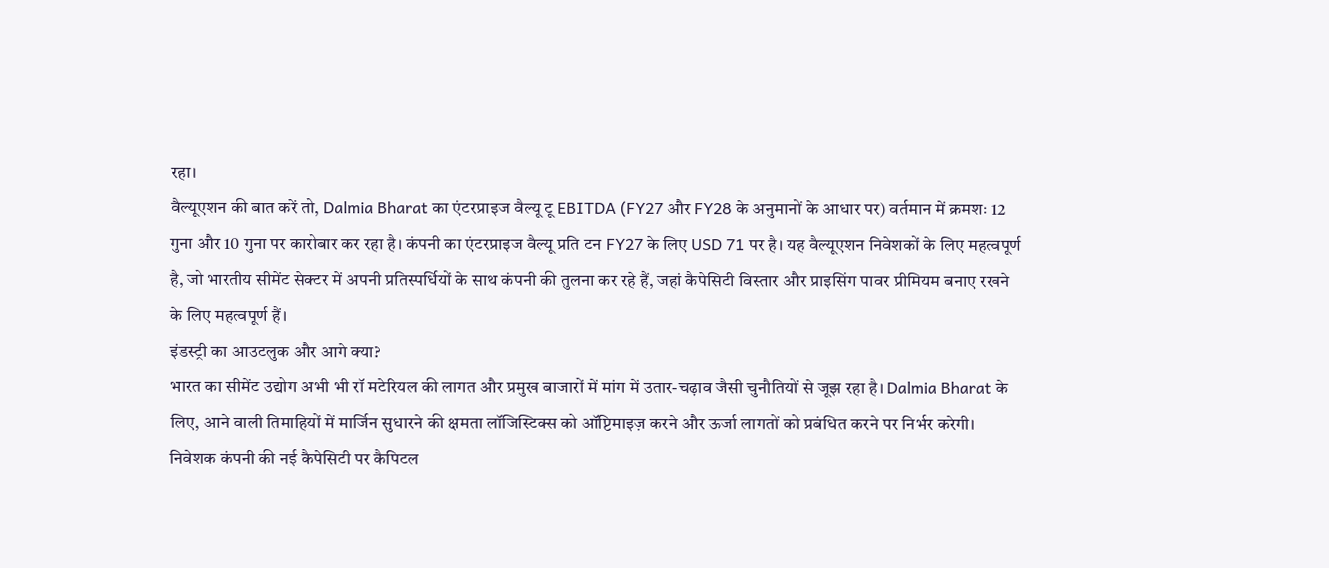रहा।
वैल्यूएशन की बात करें तो, Dalmia Bharat का एंटरप्राइज वैल्यू टू EBITDA (FY27 और FY28 के अनुमानों के आधार पर) वर्तमान में क्रमशः 12 गुना और 10 गुना पर कारोबार कर रहा है। कंपनी का एंटरप्राइज वैल्यू प्रति टन FY27 के लिए USD 71 पर है। यह वैल्यूएशन निवेशकों के लिए महत्वपूर्ण है, जो भारतीय सीमेंट सेक्टर में अपनी प्रतिस्पर्धियों के साथ कंपनी की तुलना कर रहे हैं, जहां कैपेसिटी विस्तार और प्राइसिंग पावर प्रीमियम बनाए रखने के लिए महत्वपूर्ण हैं।
इंडस्ट्री का आउटलुक और आगे क्या?
भारत का सीमेंट उद्योग अभी भी रॉ मटेरियल की लागत और प्रमुख बाजारों में मांग में उतार-चढ़ाव जैसी चुनौतियों से जूझ रहा है। Dalmia Bharat के लिए, आने वाली तिमाहियों में मार्जिन सुधारने की क्षमता लॉजिस्टिक्स को ऑप्टिमाइज़ करने और ऊर्जा लागतों को प्रबंधित करने पर निर्भर करेगी। निवेशक कंपनी की नई कैपेसिटी पर कैपिटल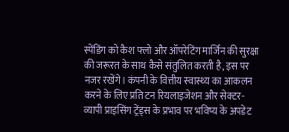स्पेंडिंग को कैश फ्लो और ऑपरेटिंग मार्जिन की सुरक्षा की जरूरत के साथ कैसे संतुलित करती है, इस पर नजर रखेंगे। कंपनी के वित्तीय स्वास्थ्य का आकलन करने के लिए प्रति टन रियलाइजेशन और सेक्टर-व्यापी प्राइसिंग ट्रेंड्स के प्रभाव पर भविष्य के अपडेट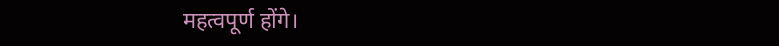महत्वपूर्ण होंगे।